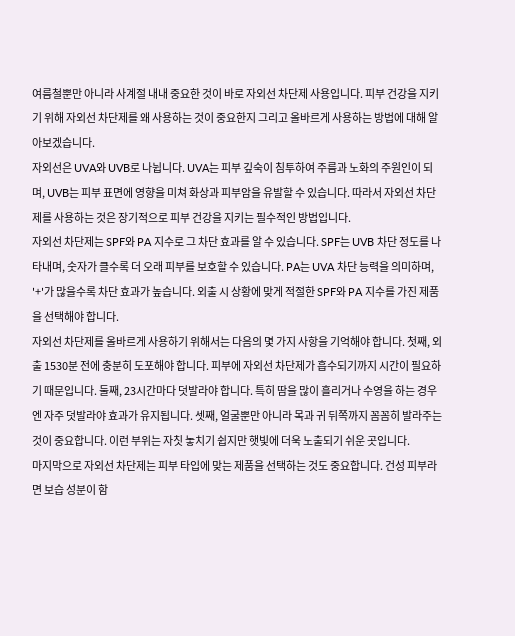여름철뿐만 아니라 사계절 내내 중요한 것이 바로 자외선 차단제 사용입니다. 피부 건강을 지키기 위해 자외선 차단제를 왜 사용하는 것이 중요한지 그리고 올바르게 사용하는 방법에 대해 알아보겠습니다.
자외선은 UVA와 UVB로 나뉩니다. UVA는 피부 깊숙이 침투하여 주름과 노화의 주원인이 되며, UVB는 피부 표면에 영향을 미쳐 화상과 피부암을 유발할 수 있습니다. 따라서 자외선 차단제를 사용하는 것은 장기적으로 피부 건강을 지키는 필수적인 방법입니다.
자외선 차단제는 SPF와 PA 지수로 그 차단 효과를 알 수 있습니다. SPF는 UVB 차단 정도를 나타내며, 숫자가 클수록 더 오래 피부를 보호할 수 있습니다. PA는 UVA 차단 능력을 의미하며, '+'가 많을수록 차단 효과가 높습니다. 외출 시 상황에 맞게 적절한 SPF와 PA 지수를 가진 제품을 선택해야 합니다.
자외선 차단제를 올바르게 사용하기 위해서는 다음의 몇 가지 사항을 기억해야 합니다. 첫째, 외출 1530분 전에 충분히 도포해야 합니다. 피부에 자외선 차단제가 흡수되기까지 시간이 필요하기 때문입니다. 둘째, 23시간마다 덧발라야 합니다. 특히 땀을 많이 흘리거나 수영을 하는 경우엔 자주 덧발라야 효과가 유지됩니다. 셋째, 얼굴뿐만 아니라 목과 귀 뒤쪽까지 꼼꼼히 발라주는 것이 중요합니다. 이런 부위는 자칫 놓치기 쉽지만 햇빛에 더욱 노출되기 쉬운 곳입니다.
마지막으로 자외선 차단제는 피부 타입에 맞는 제품을 선택하는 것도 중요합니다. 건성 피부라면 보습 성분이 함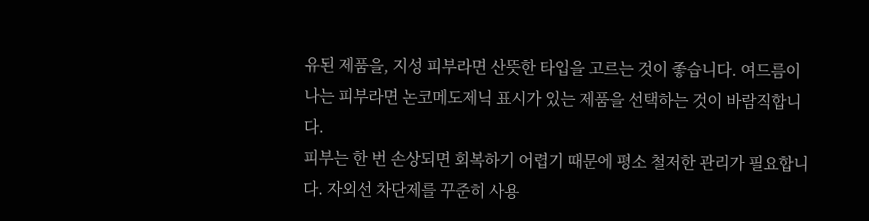유된 제품을, 지성 피부라면 산뜻한 타입을 고르는 것이 좋습니다. 여드름이 나는 피부라면 논코메도제닉 표시가 있는 제품을 선택하는 것이 바람직합니다.
피부는 한 번 손상되면 회복하기 어렵기 때문에 평소 철저한 관리가 필요합니다. 자외선 차단제를 꾸준히 사용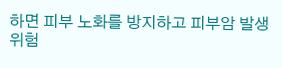하면 피부 노화를 방지하고 피부암 발생 위험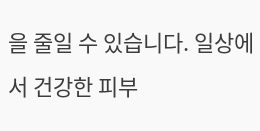을 줄일 수 있습니다. 일상에서 건강한 피부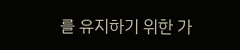를 유지하기 위한 가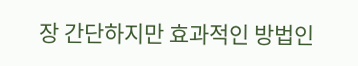장 간단하지만 효과적인 방법인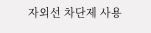자외선 차단제 사용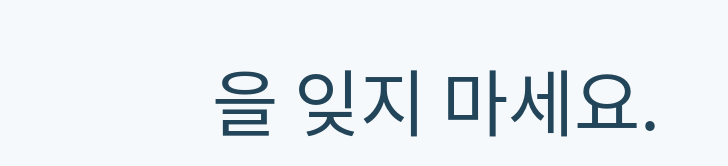을 잊지 마세요.